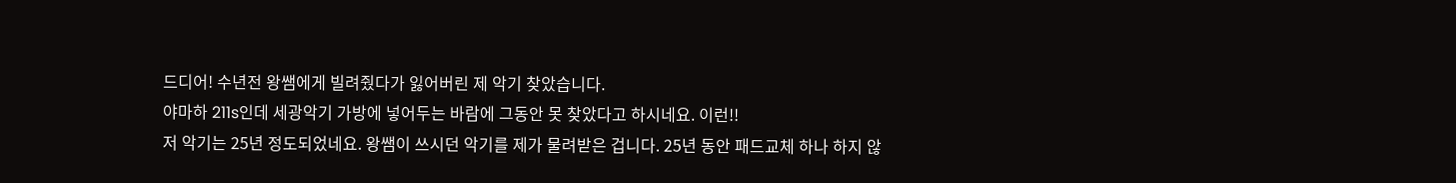드디어! 수년전 왕쌤에게 빌려줬다가 잃어버린 제 악기 찾았습니다.
야마하 211s인데 세광악기 가방에 넣어두는 바람에 그동안 못 찾았다고 하시네요. 이런!!
저 악기는 25년 정도되었네요. 왕쌤이 쓰시던 악기를 제가 물려받은 겁니다. 25년 동안 패드교체 하나 하지 않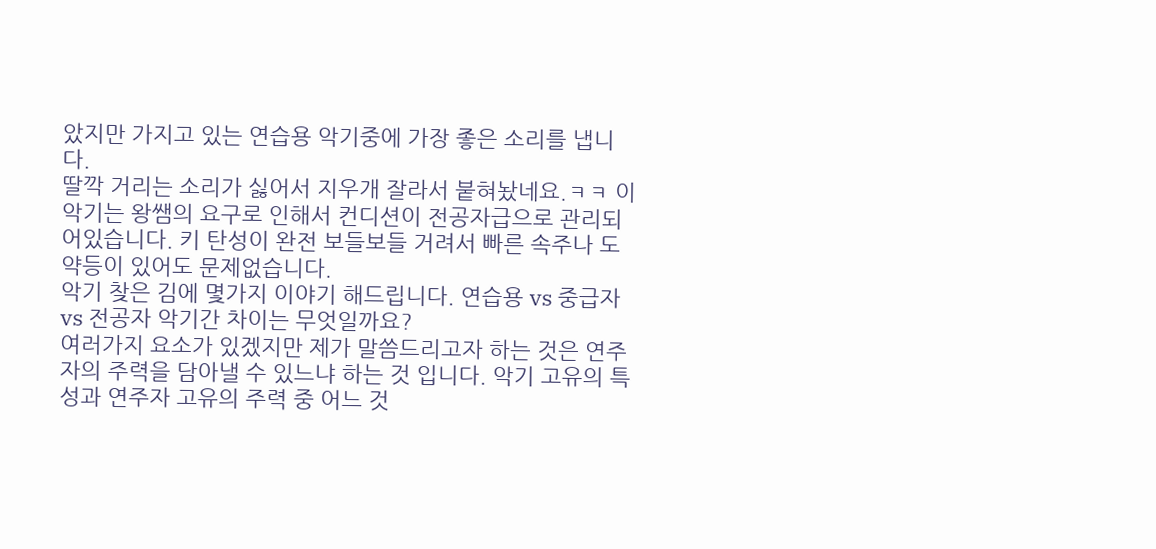았지만 가지고 있는 연습용 악기중에 가장 좋은 소리를 냅니다.
딸깍 거리는 소리가 싫어서 지우개 잘라서 붙혀놨네요.ㅋㅋ 이 악기는 왕쌤의 요구로 인해서 컨디션이 전공자급으로 관리되어있습니다. 키 탄성이 완전 보들보들 거려서 빠른 속주나 도약등이 있어도 문제없습니다.
악기 찾은 김에 몇가지 이야기 해드립니다. 연습용 vs 중급자 vs 전공자 악기간 차이는 무엇일까요?
여러가지 요소가 있겠지만 제가 말씀드리고자 하는 것은 연주자의 주력을 담아낼 수 있느냐 하는 것 입니다. 악기 고유의 특성과 연주자 고유의 주력 중 어느 것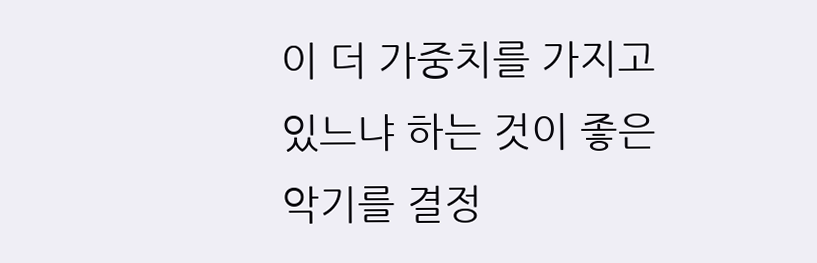이 더 가중치를 가지고 있느냐 하는 것이 좋은 악기를 결정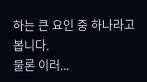하는 큰 요인 중 하나라고 봅니다.
물론 이러...